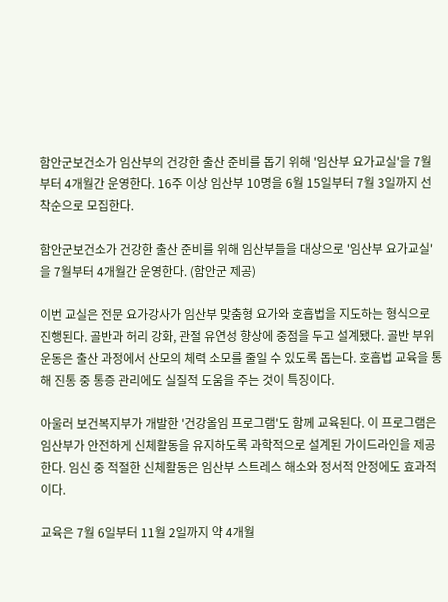함안군보건소가 임산부의 건강한 출산 준비를 돕기 위해 '임산부 요가교실'을 7월부터 4개월간 운영한다. 16주 이상 임산부 10명을 6월 15일부터 7월 3일까지 선착순으로 모집한다.

함안군보건소가 건강한 출산 준비를 위해 임산부들을 대상으로 '임산부 요가교실'을 7월부터 4개월간 운영한다. (함안군 제공)

이번 교실은 전문 요가강사가 임산부 맞춤형 요가와 호흡법을 지도하는 형식으로 진행된다. 골반과 허리 강화, 관절 유연성 향상에 중점을 두고 설계됐다. 골반 부위 운동은 출산 과정에서 산모의 체력 소모를 줄일 수 있도록 돕는다. 호흡법 교육을 통해 진통 중 통증 관리에도 실질적 도움을 주는 것이 특징이다.

아울러 보건복지부가 개발한 '건강올임 프로그램'도 함께 교육된다. 이 프로그램은 임산부가 안전하게 신체활동을 유지하도록 과학적으로 설계된 가이드라인을 제공한다. 임신 중 적절한 신체활동은 임산부 스트레스 해소와 정서적 안정에도 효과적이다.

교육은 7월 6일부터 11월 2일까지 약 4개월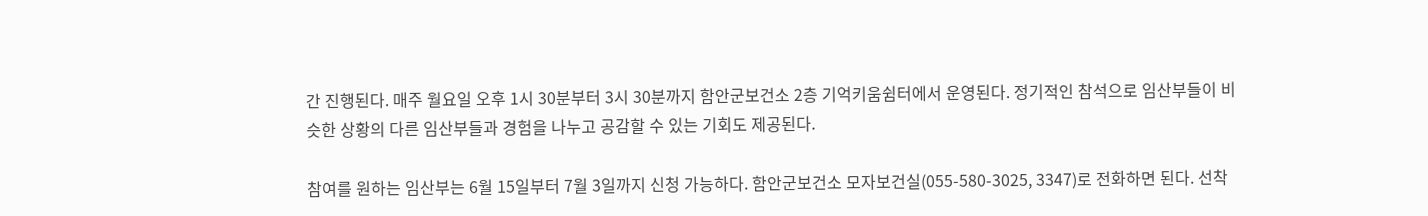간 진행된다. 매주 월요일 오후 1시 30분부터 3시 30분까지 함안군보건소 2층 기억키움쉼터에서 운영된다. 정기적인 참석으로 임산부들이 비슷한 상황의 다른 임산부들과 경험을 나누고 공감할 수 있는 기회도 제공된다.

참여를 원하는 임산부는 6월 15일부터 7월 3일까지 신청 가능하다. 함안군보건소 모자보건실(055-580-3025, 3347)로 전화하면 된다. 선착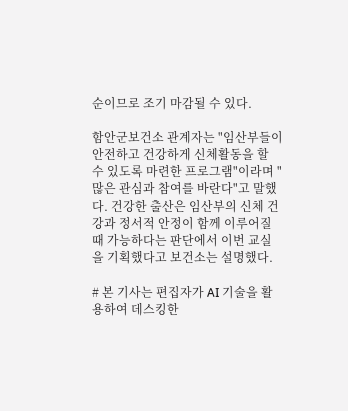순이므로 조기 마감될 수 있다.

함안군보건소 관계자는 "임산부들이 안전하고 건강하게 신체활동을 할 수 있도록 마련한 프로그램"이라며 "많은 관심과 참여를 바란다"고 말했다. 건강한 출산은 임산부의 신체 건강과 정서적 안정이 함께 이루어질 때 가능하다는 판단에서 이번 교실을 기획했다고 보건소는 설명했다.

# 본 기사는 편집자가 AI 기술을 활용하여 데스킹한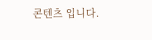콘텐츠 입니다.